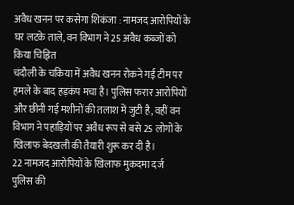अवैध खनन पर कसेगा शिकंजा : नामजद आरोपियों के घर लटके ताले, वन विभाग ने 25 अवैध कब्जों को किया चिह्नित
चंदौली के चकिया में अवैध खनन रोकने गई टीम पर हमले के बाद हड़कंप मचा है। पुलिस फरार आरोपियों और छीनी गई मशीनों की तलाश में जुटी है, वहीं वन विभाग ने पहाड़ियों पर अवैध रूप से बसे 25 लोगों के खिलाफ बेदखली की तैयारी शुरू कर दी है।
22 नामजद आरोपियों के खिलाफ मुकदमा दर्ज
पुलिस की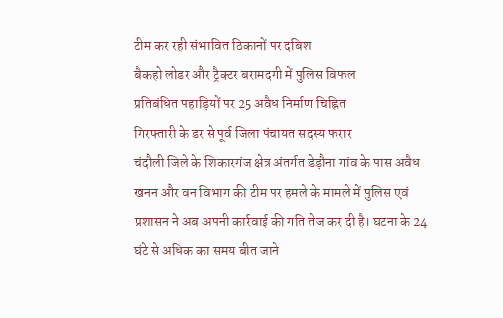टीम कर रही संभावित ठिकानों पर दबिश
बैकहो लोडर और ट्रैक्टर बरामदगी में पुलिस विफल
प्रतिबंधित पहाड़ियों पर 25 अवैध निर्माण चिह्नित
गिरफ्तारी के डर से पूर्व जिला पंचायत सदस्य फरार
चंदौली जिले के शिकारगंज क्षेत्र अंतर्गत डेड़ौना गांव के पास अवैध खनन और वन विभाग की टीम पर हमले के मामले में पुलिस एवं प्रशासन ने अब अपनी कार्रवाई की गति तेज कर दी है। घटना के 24 घंटे से अधिक का समय बीत जाने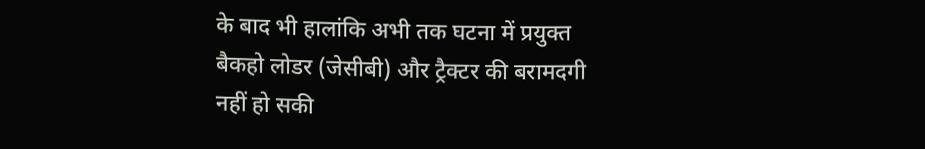के बाद भी हालांकि अभी तक घटना में प्रयुक्त बैकहो लोडर (जेसीबी) और ट्रैक्टर की बरामदगी नहीं हो सकी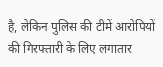है, लेकिन पुलिस की टीमें आरोपियों की गिरफ्तारी के लिए लगातार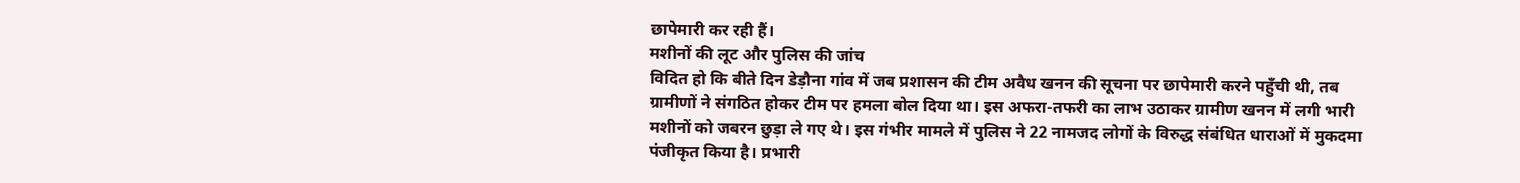छापेमारी कर रही हैं।
मशीनों की लूट और पुलिस की जांच
विदित हो कि बीते दिन डेड़ौना गांव में जब प्रशासन की टीम अवैध खनन की सूचना पर छापेमारी करने पहुँची थी, तब ग्रामीणों ने संगठित होकर टीम पर हमला बोल दिया था। इस अफरा-तफरी का लाभ उठाकर ग्रामीण खनन में लगी भारी मशीनों को जबरन छुड़ा ले गए थे। इस गंभीर मामले में पुलिस ने 22 नामजद लोगों के विरुद्ध संबंधित धाराओं में मुकदमा पंजीकृत किया है। प्रभारी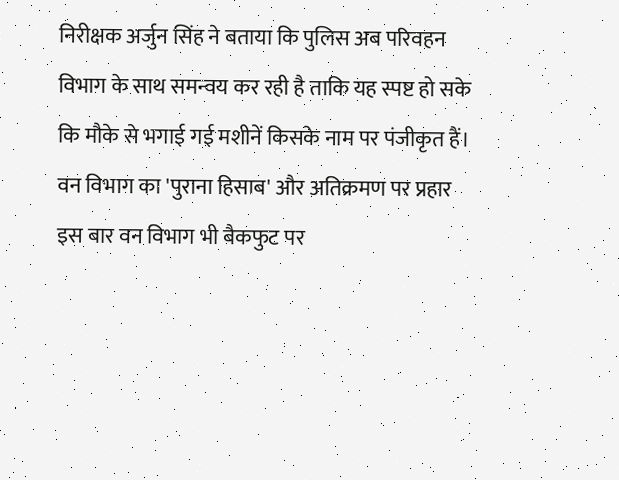निरीक्षक अर्जुन सिंह ने बताया कि पुलिस अब परिवहन विभाग के साथ समन्वय कर रही है ताकि यह स्पष्ट हो सके कि मौके से भगाई गई मशीनें किसके नाम पर पंजीकृत हैं।
वन विभाग का 'पुराना हिसाब' और अतिक्रमण पर प्रहार
इस बार वन विभाग भी बैकफुट पर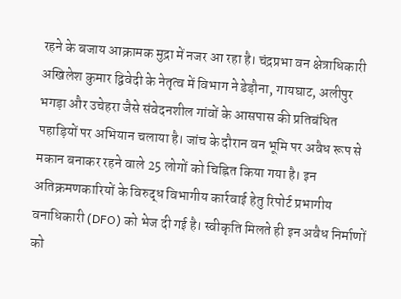रहने के बजाय आक्रामक मुद्रा में नजर आ रहा है। चंद्रप्रभा वन क्षेत्राधिकारी अखिलेश कुमार द्विवेदी के नेतृत्व में विभाग ने डेड़ौना, गायघाट, अलीपुर भगड़ा और उचेहरा जैसे संवेदनशील गांवों के आसपास की प्रतिबंधित पहाड़ियों पर अभियान चलाया है। जांच के दौरान वन भूमि पर अवैध रूप से मकान बनाकर रहने वाले 25 लोगों को चिह्नित किया गया है। इन अतिक्रमणकारियों के विरुद्ध विभागीय कार्रवाई हेतु रिपोर्ट प्रभागीय वनाधिकारी (DFO) को भेज दी गई है। स्वीकृति मिलते ही इन अवैध निर्माणों को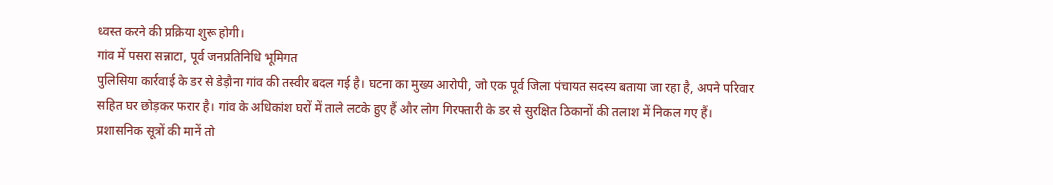ध्वस्त करने की प्रक्रिया शुरू होगी।
गांव में पसरा सन्नाटा, पूर्व जनप्रतिनिधि भूमिगत
पुलिसिया कार्रवाई के डर से डेड़ौना गांव की तस्वीर बदल गई है। घटना का मुख्य आरोपी, जो एक पूर्व जिला पंचायत सदस्य बताया जा रहा है, अपने परिवार सहित घर छोड़कर फरार है। गांव के अधिकांश घरों में ताले लटके हुए हैं और लोग गिरफ्तारी के डर से सुरक्षित ठिकानों की तलाश में निकल गए हैं।
प्रशासनिक सूत्रों की मानें तो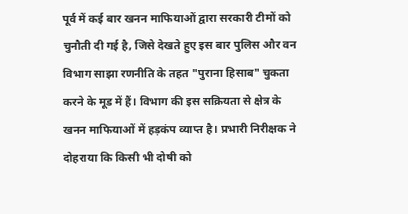पूर्व में कई बार खनन माफियाओं द्वारा सरकारी टीमों को चुनौती दी गई है, जिसे देखते हुए इस बार पुलिस और वन विभाग साझा रणनीति के तहत "पुराना हिसाब" चुकता करने के मूड में हैं। विभाग की इस सक्रियता से क्षेत्र के खनन माफियाओं में हड़कंप व्याप्त है। प्रभारी निरीक्षक ने दोहराया कि किसी भी दोषी को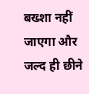बख्शा नहीं जाएगा और जल्द ही छीने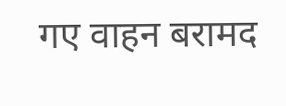गए वाहन बरामद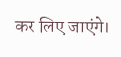कर लिए जाएंगे।